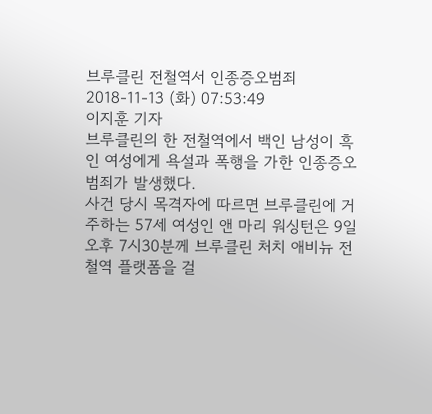브루클린 전철역서 인종증오범죄
2018-11-13 (화) 07:53:49
이지훈 기자
브루클린의 한 전철역에서 백인 남성이 흑인 여성에게 욕설과 폭행을 가한 인종증오범죄가 발생했다.
사건 당시 목격자에 따르면 브루클린에 거주하는 57세 여성인 앤 마리 워싱턴은 9일 오후 7시30분께 브루클린 처치 애비뉴 전철역 플랫폼을 걸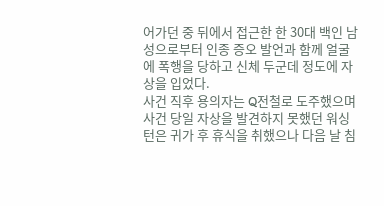어가던 중 뒤에서 접근한 한 30대 백인 남성으로부터 인종 증오 발언과 함께 얼굴에 폭행을 당하고 신체 두군데 정도에 자상을 입었다.
사건 직후 용의자는 Q전철로 도주했으며 사건 당일 자상을 발견하지 못했던 워싱턴은 귀가 후 휴식을 취했으나 다음 날 침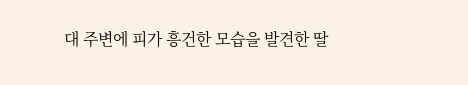대 주변에 피가 흥건한 모습을 발견한 딸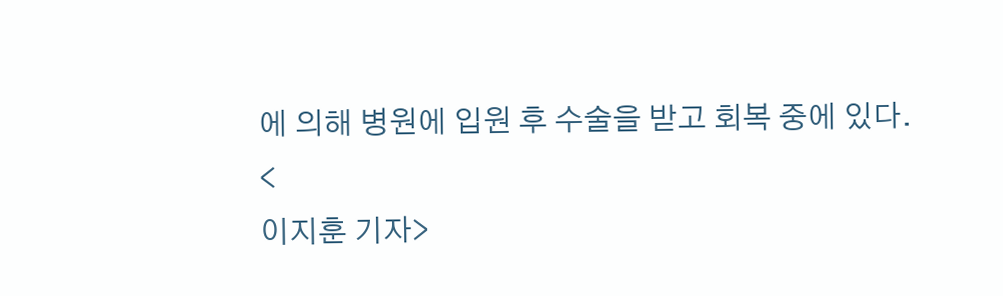에 의해 병원에 입원 후 수술을 받고 회복 중에 있다.
<
이지훈 기자>